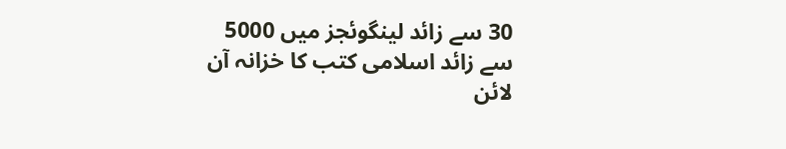30 سے زائد لینگوئجز میں 5000 سے زائد اسلامی کتب کا خزانہ آن لائن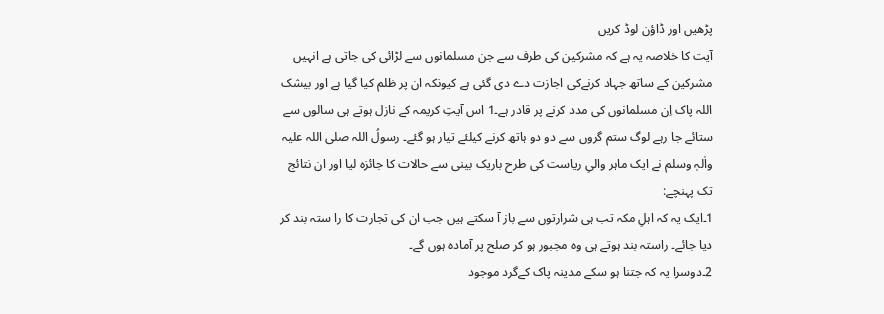پڑھیں اور ڈاؤن لوڈ کریں
آیت کا خلاصہ یہ ہے کہ مشرکین کی طرف سے جن مسلمانوں سے لڑائی کی جاتی ہے انہیں مشرکین کے ساتھ جہاد کرنےکی اجازت دے دی گئی ہے کیونکہ ان پر ظلم کیا گیا ہے اور بیشک اللہ پاک اِن مسلمانوں کی مدد کرنے پر قادر ہے۔1 اس آیتِ کریمہ کے نازل ہوتے ہی سالوں سے ستائے جا رہے لوگ ستم گروں سے دو دو ہاتھ کرنے کیلئے تیار ہو گئے۔ رسولُ اللہ صلی اللہ علیہ واٰلہٖ وسلم نے ایک ماہر والیِ ریاست کی طرح باریک بینی سے حالات کا جائزہ لیا اور ان نتائج تک پہنچے:
1۔ایک یہ کہ اہلِ مکہ تب ہی شرارتوں سے باز آ سکتے ہیں جب ان کی تجارت کا را ستہ بند کر دیا جائے۔ راستہ بند ہوتے ہی وہ مجبور ہو کر صلح پر آمادہ ہوں گے۔
2۔دوسرا یہ کہ جتنا ہو سکے مدینہ پاک کےگرد موجود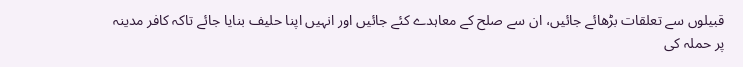قبیلوں سے تعلقات بڑھائے جائیں، ان سے صلح کے معاہدے کئے جائیں اور انہیں اپنا حلیف بنایا جائے تاکہ کافر مدینہ پر حملہ کی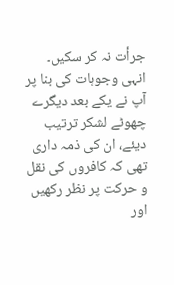جرأت نہ کر سکیں۔
انہی وجوہات کی بنا پر آپ نے یکے بعد دیگرے چھوٹے لشکر ترتیب دیئے، ان کی ذمہ داری تھی کہ کافروں کی نقل و حرکت پر نظر رکھیں اور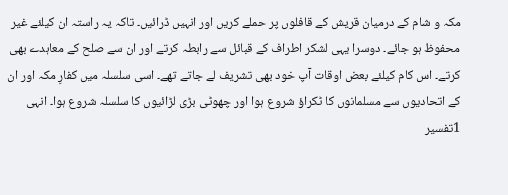مکہ و شام کے درمیان قریش کے قافلوں پر حملے کریں اور انہیں ڈرائیں۔ تاکہ یہ راستہ ان کیلئے غیر محفوظ ہو جائے۔ دوسرا یہی لشکر اطراف کے قبائل سے رابطہ کرتے اور ان سے صلح کے معاہدے بھی کرتے۔ اس کام کیلئے بعض اوقات آپ خود بھی تشریف لے جاتے تھے۔ اسی سلسلہ میں کفارِ مکہ اور ان کے اتحادیوں سے مسلمانوں کا ٹکراؤ شروع ہوا اور چھوٹی بڑی لڑائیوں کا سلسلہ شروع ہوا۔ انہی
1تفسیر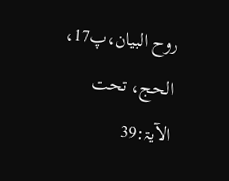روح البیان،پ17، الحج، تحت الآیۃ:39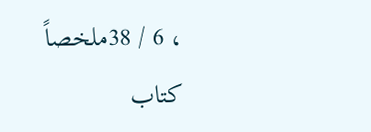، 6 / 38ملخصاً
کتاب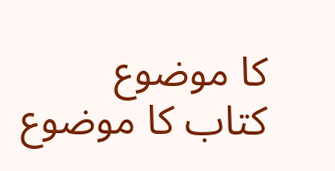کا موضوع
کتاب کا موضوع